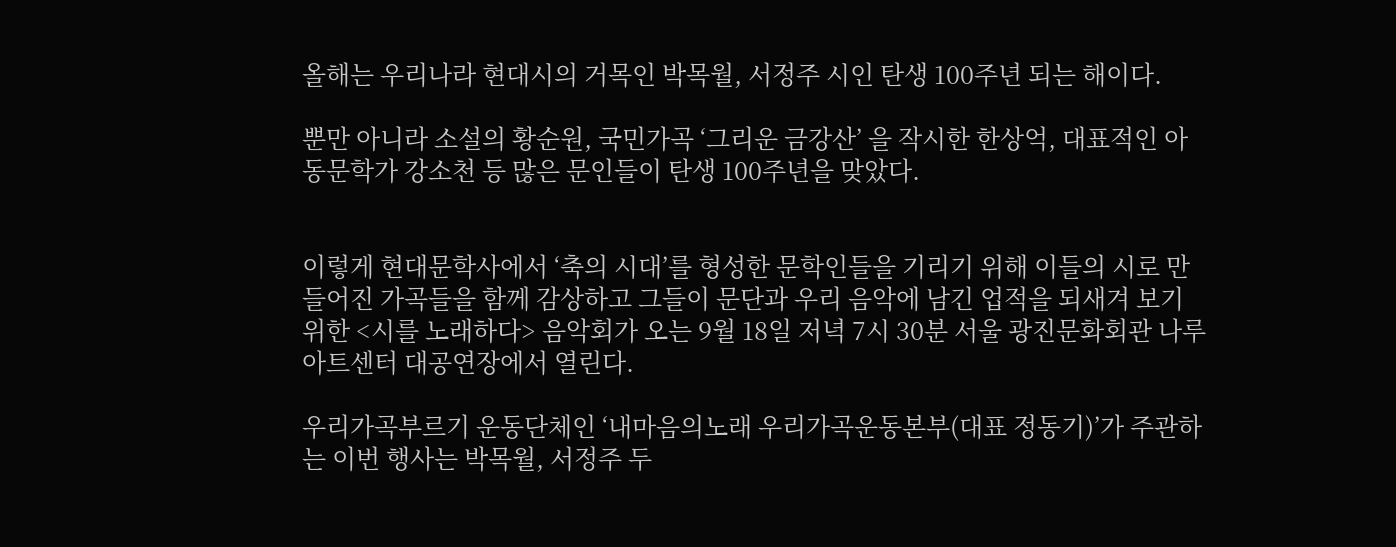올해는 우리나라 현대시의 거목인 박목월, 서정주 시인 탄생 100주년 되는 해이다.

뿐만 아니라 소설의 황순원, 국민가곡 ‘그리운 금강산’ 을 작시한 한상억, 대표적인 아동문학가 강소천 등 많은 문인들이 탄생 100주년을 맞았다.


이렇게 현대문학사에서 ‘축의 시대’를 형성한 문학인들을 기리기 위해 이들의 시로 만들어진 가곡들을 함께 감상하고 그들이 문단과 우리 음악에 남긴 업적을 되새겨 보기 위한 <시를 노래하다> 음악회가 오는 9월 18일 저녁 7시 30분 서울 광진문화회관 나루아트센터 대공연장에서 열린다.

우리가곡부르기 운동단체인 ‘내마음의노래 우리가곡운동본부(대표 정동기)’가 주관하는 이번 행사는 박목월, 서정주 두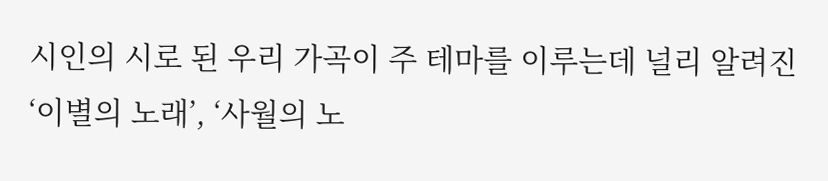시인의 시로 된 우리 가곡이 주 테마를 이루는데 널리 알려진 ‘이별의 노래’, ‘사월의 노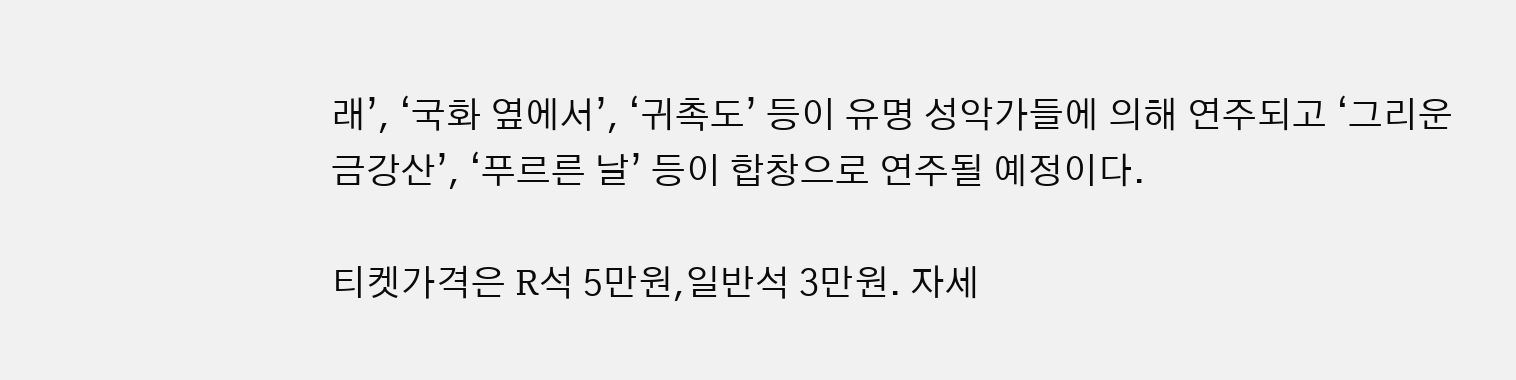래’, ‘국화 옆에서’, ‘귀촉도’ 등이 유명 성악가들에 의해 연주되고 ‘그리운 금강산’, ‘푸르른 날’ 등이 합창으로 연주될 예정이다.

티켓가격은 R석 5만원,일반석 3만원. 자세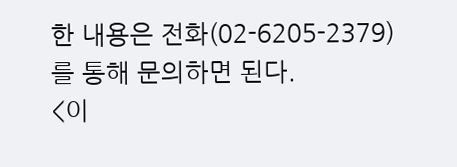한 내용은 전화(02-6205-2379)를 통해 문의하면 된다.
<이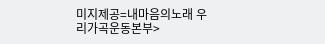미지제공=내마음의노래 우리가곡운동본부>